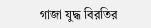গাজা যুদ্ধ বিরতির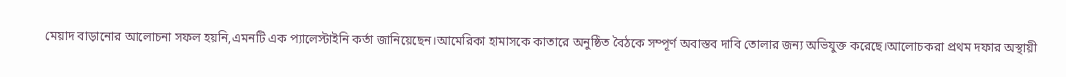মেয়াদ বাড়ানোর আলোচনা সফল হয়নি,এমনটি এক প্যালেস্টাইনি কর্তা জানিয়েছেন।আমেরিকা হামাসকে কাতারে অনুষ্ঠিত বৈঠকে সম্পূর্ণ অবাস্তব দাবি তোলার জন্য অভিযুক্ত করেছে।আলোচকরা প্রথম দফার অস্থায়ী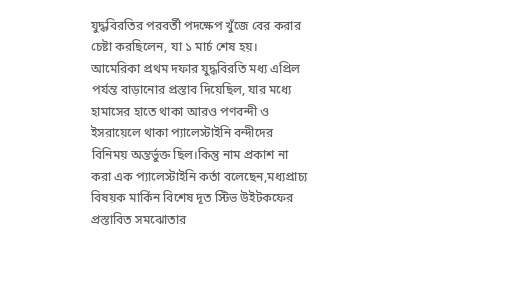যুদ্ধবিরতির পরবর্তী পদক্ষেপ খুঁজে বের করার চেষ্টা করছিলেন, যা ১ মার্চ শেষ হয়।
আমেরিকা প্রথম দফার যুদ্ধবিরতি মধ্য এপ্রিল পর্যন্ত বাড়ানোর প্রস্তাব দিয়েছিল, যার মধ্যে হামাসের হাতে থাকা আরও পণবন্দী ও ইসরায়েলে থাকা প্যালেস্টাইনি বন্দীদের বিনিময় অন্তর্ভুক্ত ছিল।কিন্তু নাম প্রকাশ না করা এক প্যালেস্টাইনি কর্তা বলেছেন,মধ্যপ্রাচ্য বিষয়ক মার্কিন বিশেষ দূত স্টিভ উইটকফের প্রস্তাবিত সমঝোতার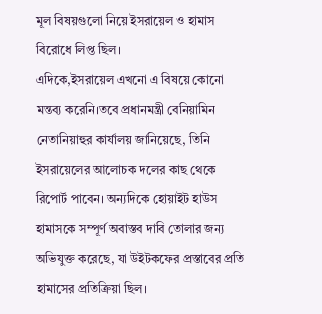মূল বিষয়গুলো নিয়ে ইসরায়েল ও হামাস বিরোধে লিপ্ত ছিল।
এদিকে,ইসরায়েল এখনো এ বিষয়ে কোনো মন্তব্য করেনি।তবে প্রধানমন্ত্রী বেনিয়ামিন নেতানিয়াহুর কার্যালয় জানিয়েছে, তিনি ইসরায়েলের আলোচক দলের কাছ থেকে রিপোর্ট পাবেন। অন্যদিকে হোয়াইট হাউস হামাসকে সম্পূর্ণ অবাস্তব দাবি তোলার জন্য অভিযুক্ত করেছে, যা উইটকফের প্রস্তাবের প্রতি হামাসের প্রতিক্রিয়া ছিল।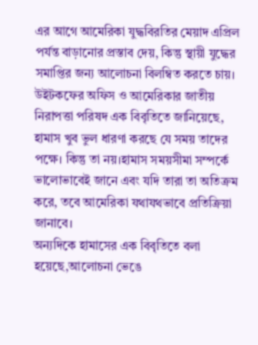এর আগে আমেরিকা যুদ্ধবিরতির মেয়াদ এপ্রিল পর্যন্ত বাড়ানোর প্রস্তাব দেয়, কিন্তু স্থায়ী যুদ্ধের সমাপ্তির জন্য আলোচনা বিলম্বিত করতে চায়। উইটকফের অফিস ও আমেরিকার জাতীয় নিরাপত্তা পরিষদ এক বিবৃতিতে জানিয়েছে, হামাস খুব ভুল ধারণা করছে যে সময় তাদের পক্ষে। কিন্তু তা নয়।হামাস সময়সীমা সম্পর্কে ভালোভাবেই জানে এবং যদি তারা তা অতিক্রম করে, তবে আমেরিকা যথাযথভাবে প্রতিক্রিয়া জানাবে।
অন্যদিকে হামাসের এক বিবৃতিতে বলা হয়েছে,আলোচনা ভেঙে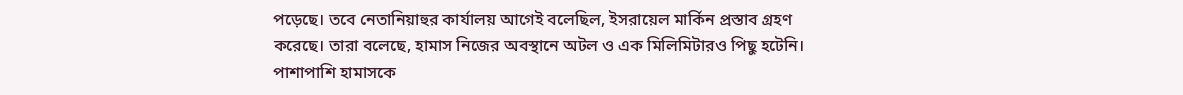পড়েছে। তবে নেতানিয়াহুর কার্যালয় আগেই বলেছিল, ইসরায়েল মার্কিন প্রস্তাব গ্রহণ করেছে। তারা বলেছে, হামাস নিজের অবস্থানে অটল ও এক মিলিমিটারও পিছু হটেনি। পাশাপাশি হামাসকে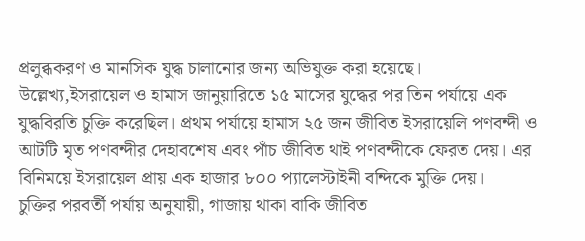প্রলুব্ধকরণ ও মানসিক যুদ্ধ চালানোর জন্য অভিযুক্ত করা হয়েছে।
উল্লেখ্য,ইসরায়েল ও হামাস জানুয়ারিতে ১৫ মাসের যুদ্ধের পর তিন পর্যায়ে এক যুদ্ধবিরতি চুক্তি করেছিল। প্রথম পর্যায়ে হামাস ২৫ জন জীবিত ইসরায়েলি পণবন্দী ও আটটি মৃত পণবন্দীর দেহাবশেষ এবং পাঁচ জীবিত থাই পণবন্দীকে ফেরত দেয়। এর বিনিময়ে ইসরায়েল প্রায় এক হাজার ৮০০ প্যালেস্টাইনী বন্দিকে মুক্তি দেয়।
চুক্তির পরবর্তী পর্যায় অনুযায়ী, গাজায় থাকা বাকি জীবিত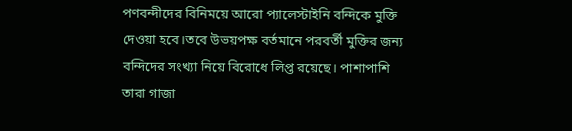পণবন্দীদের বিনিময়ে আরো প্যালেস্টাইনি বন্দিকে মুক্তি দেওয়া হবে।তবে উভয়পক্ষ বর্তমানে পরবর্তী মুক্তির জন্য বন্দিদের সংখ্যা নিয়ে বিরোধে লিপ্ত রয়েছে। পাশাপাশি তারা গাজা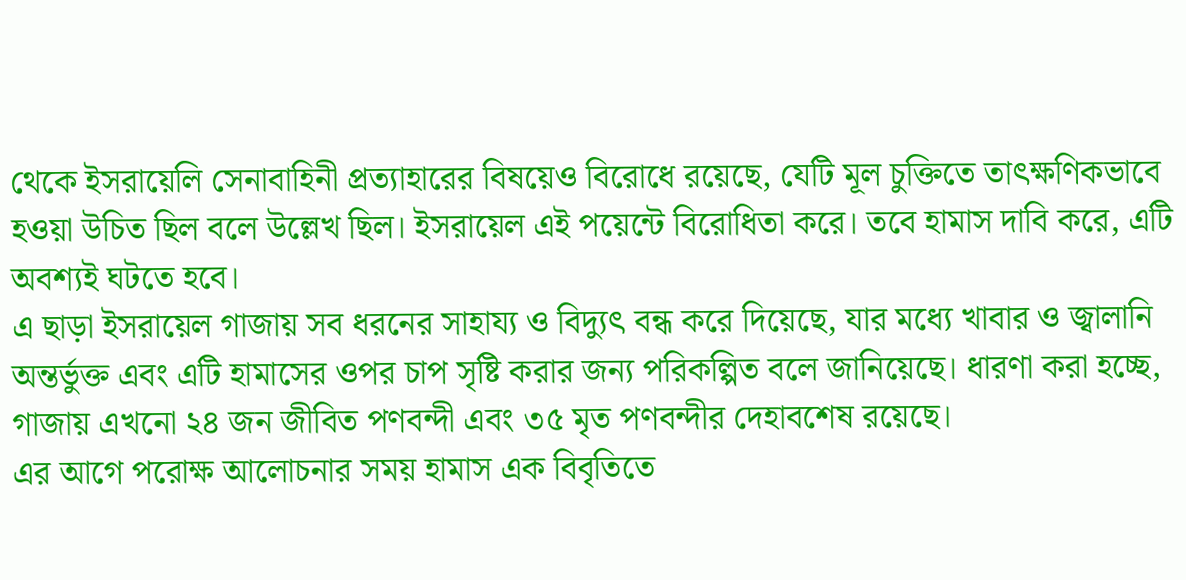থেকে ইসরায়েলি সেনাবাহিনী প্রত্যাহারের বিষয়েও বিরোধে রয়েছে, যেটি মূল চুক্তিতে তাৎক্ষণিকভাবে হওয়া উচিত ছিল বলে উল্লেখ ছিল। ইসরায়েল এই পয়েন্টে বিরোধিতা করে। তবে হামাস দাবি করে, এটি অবশ্যই ঘটতে হবে।
এ ছাড়া ইসরায়েল গাজায় সব ধরনের সাহায্য ও বিদ্যুৎ বন্ধ করে দিয়েছে, যার মধ্যে খাবার ও জ্বালানি অন্তর্ভুক্ত এবং এটি হামাসের ওপর চাপ সৃষ্টি করার জন্য পরিকল্পিত বলে জানিয়েছে। ধারণা করা হচ্ছে, গাজায় এখনো ২৪ জন জীবিত পণবন্দী এবং ৩৫ মৃত পণবন্দীর দেহাবশেষ রয়েছে।
এর আগে পরোক্ষ আলোচনার সময় হামাস এক বিবৃতিতে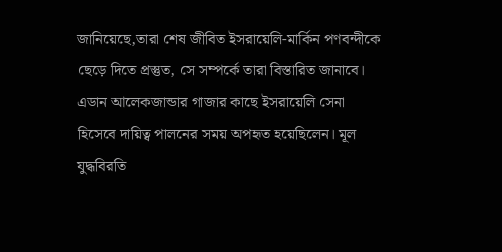জানিয়েছে,তারা শেষ জীবিত ইসরায়েলি-মার্কিন পণবন্দীকে ছেড়ে দিতে প্রস্তুত, সে সম্পর্কে তারা বিস্তারিত জানাবে। এডান আলেকজান্ডার গাজার কাছে ইসরায়েলি সেনা হিসেবে দায়িত্ব পালনের সময় অপহৃত হয়েছিলেন। মূল যুদ্ধবিরতি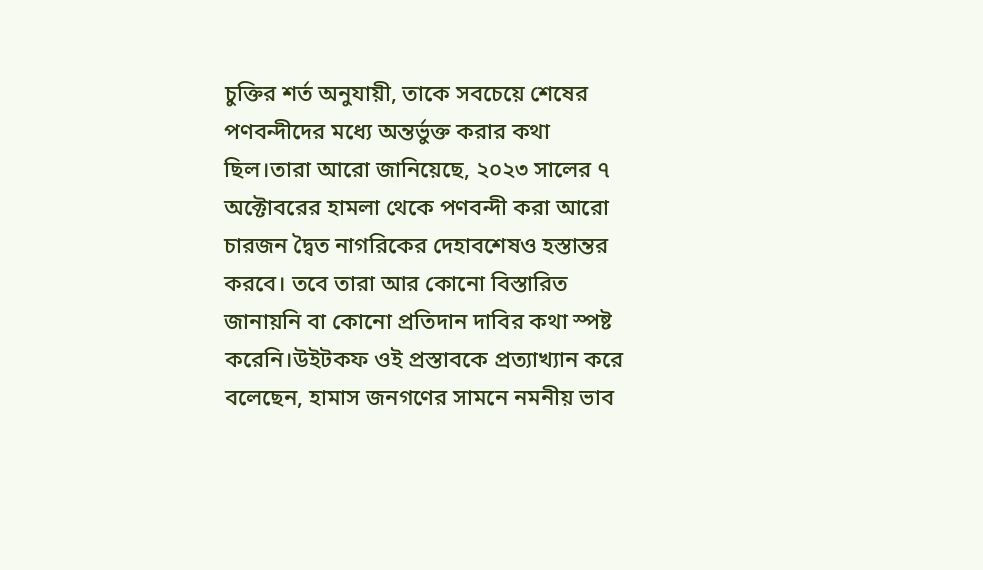চুক্তির শর্ত অনুযায়ী, তাকে সবচেয়ে শেষের পণবন্দীদের মধ্যে অন্তর্ভুক্ত করার কথা ছিল।তারা আরো জানিয়েছে, ২০২৩ সালের ৭ অক্টোবরের হামলা থেকে পণবন্দী করা আরো চারজন দ্বৈত নাগরিকের দেহাবশেষও হস্তান্তর করবে। তবে তারা আর কোনো বিস্তারিত জানায়নি বা কোনো প্রতিদান দাবির কথা স্পষ্ট করেনি।উইটকফ ওই প্রস্তাবকে প্রত্যাখ্যান করে বলেছেন, হামাস জনগণের সামনে নমনীয় ভাব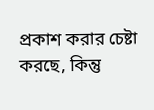প্রকাশ করার চেষ্টা করছে, কিন্তু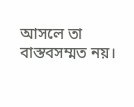আসলে তা বাস্তবসম্মত নয়।